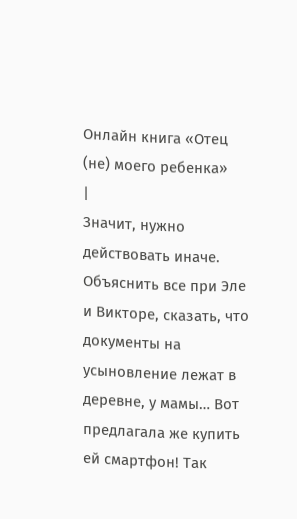Онлайн книга «Отец (не) моего ребенка»
|
Значит, нужно действовать иначе. Объяснить все при Эле и Викторе, сказать, что документы на усыновление лежат в деревне, у мамы… Вот предлагала же купить ей смартфон! Так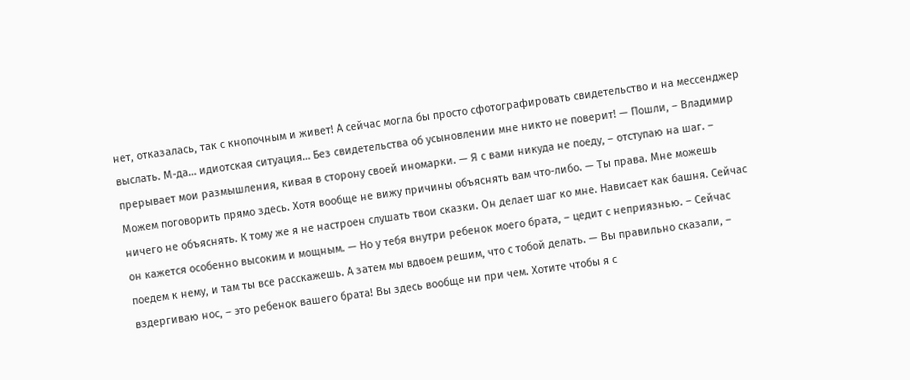нет, отказалась, так с кнопочным и живет! А сейчас могла бы просто сфотографировать свидетельство и на мессенджер выслать. М-да… идиотская ситуация… Без свидетельства об усыновлении мне никто не поверит! — Пошли, – Владимир прерывает мои размышления, кивая в сторону своей иномарки. — Я с вами никуда не поеду, – отступаю на шаг. – Можем поговорить прямо здесь. Хотя вообще не вижу причины объяснять вам что-либо. — Ты права. Мне можешь ничего не объяснять. К тому же я не настроен слушать твои сказки. Он делает шаг ко мне. Нависает как башня. Сейчас он кажется особенно высоким и мощным. — Но у тебя внутри ребенок моего брата, – цедит с неприязнью. – Сейчас поедем к нему, и там ты все расскажешь. А затем мы вдвоем решим, что с тобой делать. — Вы правильно сказали, – вздергиваю нос, – это ребенок вашего брата! Вы здесь вообще ни при чем. Хотите чтобы я с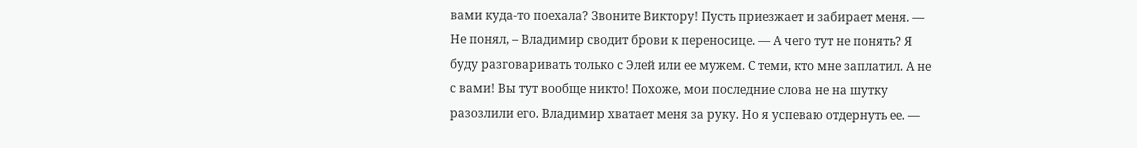вами куда-то поехала? Звоните Виктору! Пусть приезжает и забирает меня. — Не понял, – Владимир сводит брови к переносице. — А чего тут не понять? Я буду разговаривать только с Элей или ее мужем. С теми, кто мне заплатил. А не с вами! Вы тут вообще никто! Похоже, мои последние слова не на шутку разозлили его. Владимир хватает меня за руку. Но я успеваю отдернуть ее. —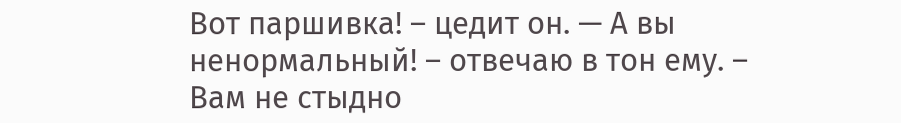Вот паршивка! – цедит он. — А вы ненормальный! – отвечаю в тон ему. – Вам не стыдно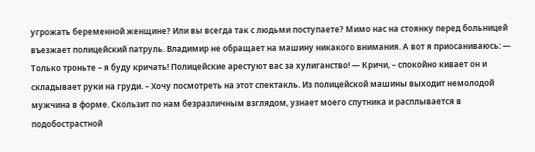угрожать беременной женщине? Или вы всегда так с людьми поступаете? Мимо нас на стоянку перед больницей въезжает полицейский патруль. Владимир не обращает на машину никакого внимания. А вот я приосаниваюсь: — Только троньте – я буду кричать! Полицейские арестуют вас за хулиганство! — Кричи, – спокойно кивает он и складывает руки на груди. – Хочу посмотреть на этот спектакль. Из полицейской машины выходит немолодой мужчина в форме. Скользит по нам безразличным взглядом, узнает моего спутника и расплывается в подобострастной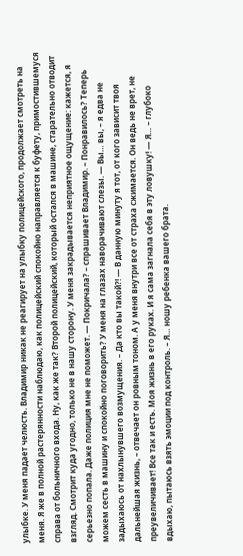улыбке. У меня падает челюсть. Владимир никак не реагирует на улыбку полицейского, продолжает смотреть на меня. Я же в полной растерянности наблюдаю, как полицейский спокойно направляется к буфету, примостившемуся справа от больничного входа. Ну, как же так? Второй полицейский, который остался в машине, старательно отводит взгляд. Смотрит куда угодно, только не в нашу сторону. У меня закрадывается неприятное ощущение: кажется, я серьезно попала. Даже полиция мне не поможет. — Покричала? – спрашивает Владимир. – Понравилось? Теперь можем сесть в машину и спокойно поговорить? У меня на глазах наворачивают слезы. — Вы… вы, – я едва не задыхаюсь от нахлынувшего возмущения. – Да кто вы такой?! — В данную минуту я тот, от кого зависит твоя дальнейшая жизнь, – отвечает он ровным тоном. А у меня внутри все от страха сжимается. Он ведь не врет, не преувеличивает! Все так и есть. Моя жизнь в его руках. И я сама загнала себя в эту ловушку! — Я… – глубоко вдыхаю, пытаюсь взять эмоции под контроль. – Я… ношу ребенка вашего брата.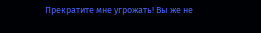Прекратите мне угрожать! Вы же не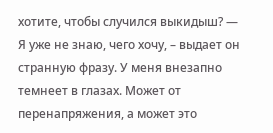хотите, чтобы случился выкидыш? — Я уже не знаю, чего хочу, – выдает он странную фразу. У меня внезапно темнеет в глазах. Может от перенапряжения, а может это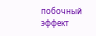побочный эффект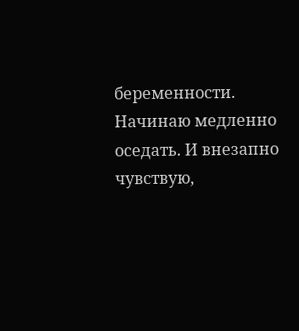беременности. Начинаю медленно оседать. И внезапно чувствую,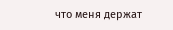что меня держат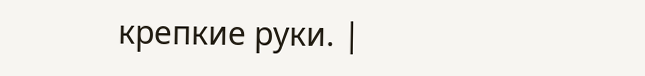крепкие руки. |